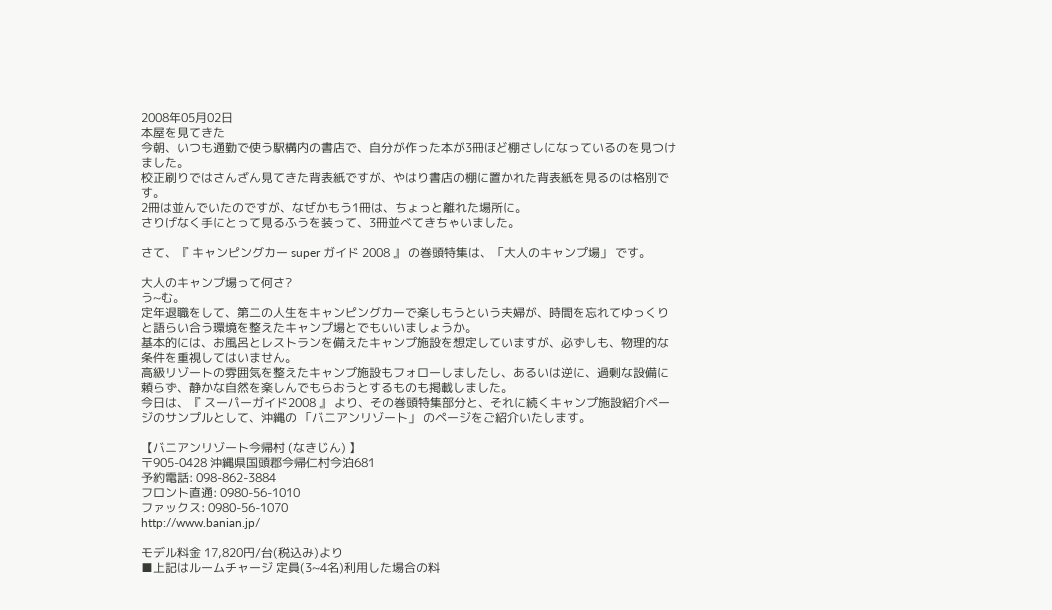2008年05月02日
本屋を見てきた
今朝、いつも通勤で使う駅構内の書店で、自分が作った本が3冊ほど棚さしになっているのを見つけました。
校正刷りではさんざん見てきた背表紙ですが、やはり書店の棚に置かれた背表紙を見るのは格別です。
2冊は並んでいたのですが、なぜかもう1冊は、ちょっと離れた場所に。
さりげなく手にとって見るふうを装って、3冊並べてきちゃいました。

さて、『 キャンピングカー super ガイド 2008 』 の巻頭特集は、「大人のキャンプ場」 です。

大人のキャンプ場って何さ?
う~む。
定年退職をして、第二の人生をキャンピングカーで楽しもうという夫婦が、時間を忘れてゆっくりと語らい合う環境を整えたキャンプ場とでもいいましょうか。
基本的には、お風呂とレストランを備えたキャンプ施設を想定していますが、必ずしも、物理的な条件を重視してはいません。
高級リゾートの雰囲気を整えたキャンプ施設もフォローしましたし、あるいは逆に、過剰な設備に頼らず、静かな自然を楽しんでもらおうとするものも掲載しました。
今日は、『 スーパーガイド2008 』 より、その巻頭特集部分と、それに続くキャンプ施設紹介ページのサンプルとして、沖縄の 「バニアンリゾート」 のページをご紹介いたします。

【バニアンリゾート今帰村 (なきじん) 】
〒905-0428 沖縄県国頭郡今帰仁村今泊681
予約電話: 098-862-3884
フロント直通: 0980-56-1010
ファックス: 0980-56-1070
http://www.banian.jp/

モデル料金 17,820円/台(税込み)より
■上記はルームチャージ 定員(3~4名)利用した場合の料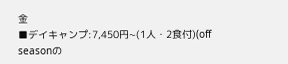金
■デイキャンプ:7,450円~(1人・2食付)(off seasonの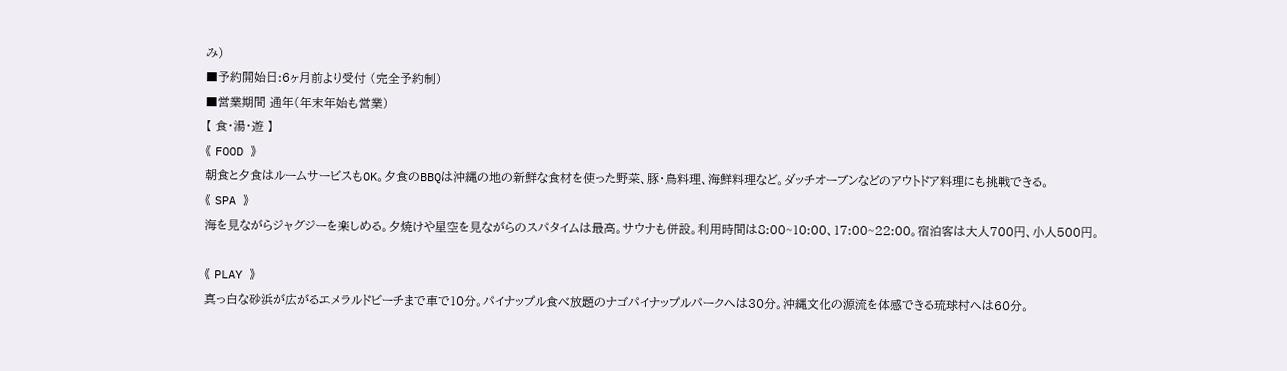み)
■予約開始日:6ヶ月前より受付 (完全予約制)
■営業期間 通年(年末年始も営業)
【 食・湯・遊 】
《 FOOD 》
朝食と夕食はルームサービスもOK。夕食のBBQは沖縄の地の新鮮な食材を使った野菜、豚・鳥料理、海鮮料理など。ダッチオーブンなどのアウトドア料理にも挑戦できる。
《 SPA 》
海を見ながらジャグジーを楽しめる。夕焼けや星空を見ながらのスパタイムは最高。サウナも併設。利用時間は8:00~10:00、17:00~22:00。宿泊客は大人700円、小人500円。

《 PLAY 》
真っ白な砂浜が広がるエメラルドビーチまで車で10分。パイナップル食べ放題のナゴパイナップルパークへは30分。沖縄文化の源流を体感できる琉球村へは60分。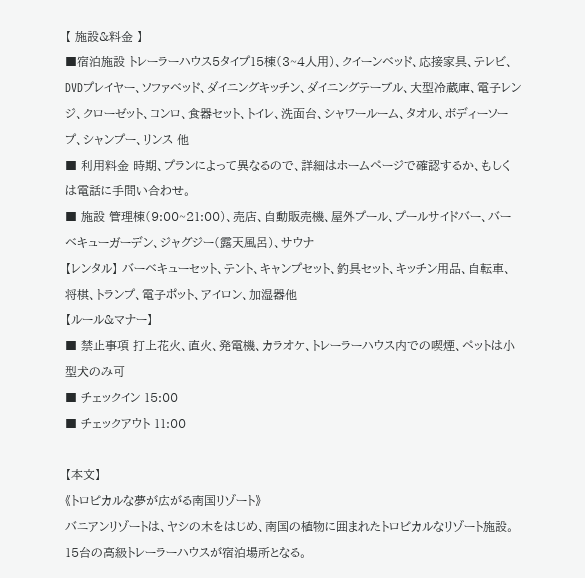【 施設&料金 】
■宿泊施設 トレーラーハウス5タイプ15棟(3~4人用)、クイーンベッド、応接家具、テレビ、DVDプレイヤー、ソファベッド、ダイニングキッチン、ダイニングテーブル、大型冷蔵庫、電子レンジ、クローゼット、コンロ、食器セット、トイレ、洗面台、シャワールーム、タオル、ボディーソープ、シャンプー、リンス 他
■ 利用料金 時期、プランによって異なるので、詳細はホームページで確認するか、もしくは電話に手問い合わせ。
■ 施設 管理棟(9:00~21:00)、売店、自動販売機、屋外プール、プールサイドバー、バーベキューガーデン、ジャグジー(露天風呂)、サウナ
【レンタル】 バーベキューセット、テント、キャンプセット、釣具セット、キッチン用品、自転車、将棋、トランプ、電子ポット、アイロン、加湿器他
【ルール&マナー】
■ 禁止事項 打上花火、直火、発電機、カラオケ、トレーラーハウス内での喫煙、ペットは小型犬のみ可
■ チェックイン 15:00
■ チェックアウト 11:00

【本文】
《トロピカルな夢が広がる南国リゾート》
バニアンリゾートは、ヤシの木をはじめ、南国の植物に囲まれたトロピカルなリゾート施設。15台の高級トレーラーハウスが宿泊場所となる。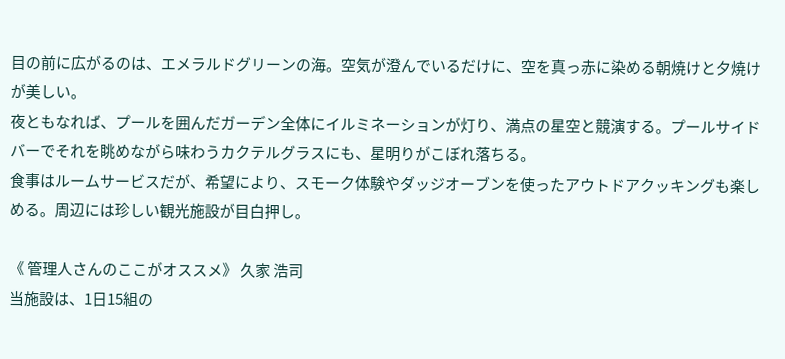目の前に広がるのは、エメラルドグリーンの海。空気が澄んでいるだけに、空を真っ赤に染める朝焼けと夕焼けが美しい。
夜ともなれば、プールを囲んだガーデン全体にイルミネーションが灯り、満点の星空と競演する。プールサイドバーでそれを眺めながら味わうカクテルグラスにも、星明りがこぼれ落ちる。
食事はルームサービスだが、希望により、スモーク体験やダッジオーブンを使ったアウトドアクッキングも楽しめる。周辺には珍しい観光施設が目白押し。

《 管理人さんのここがオススメ》 久家 浩司
当施設は、1日15組の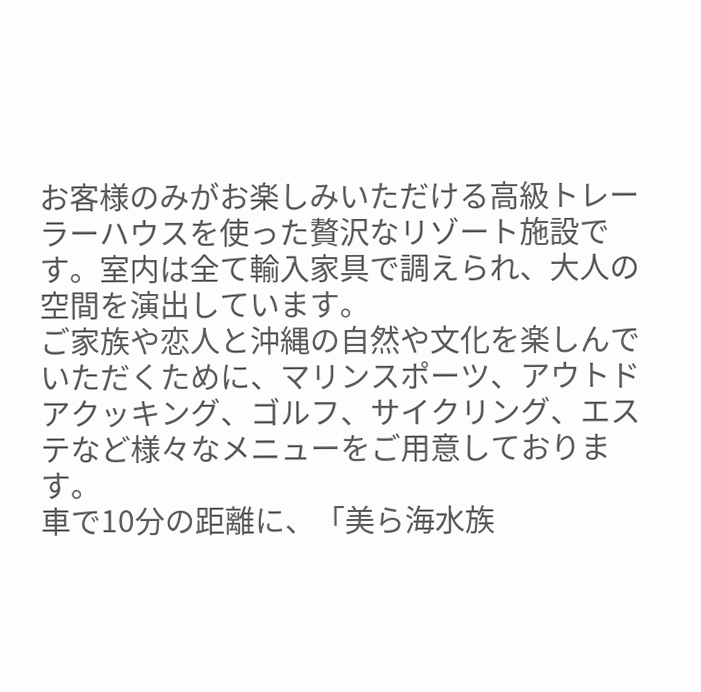お客様のみがお楽しみいただける高級トレーラーハウスを使った贅沢なリゾート施設です。室内は全て輸入家具で調えられ、大人の空間を演出しています。
ご家族や恋人と沖縄の自然や文化を楽しんでいただくために、マリンスポーツ、アウトドアクッキング、ゴルフ、サイクリング、エステなど様々なメニューをご用意しております。
車で10分の距離に、「美ら海水族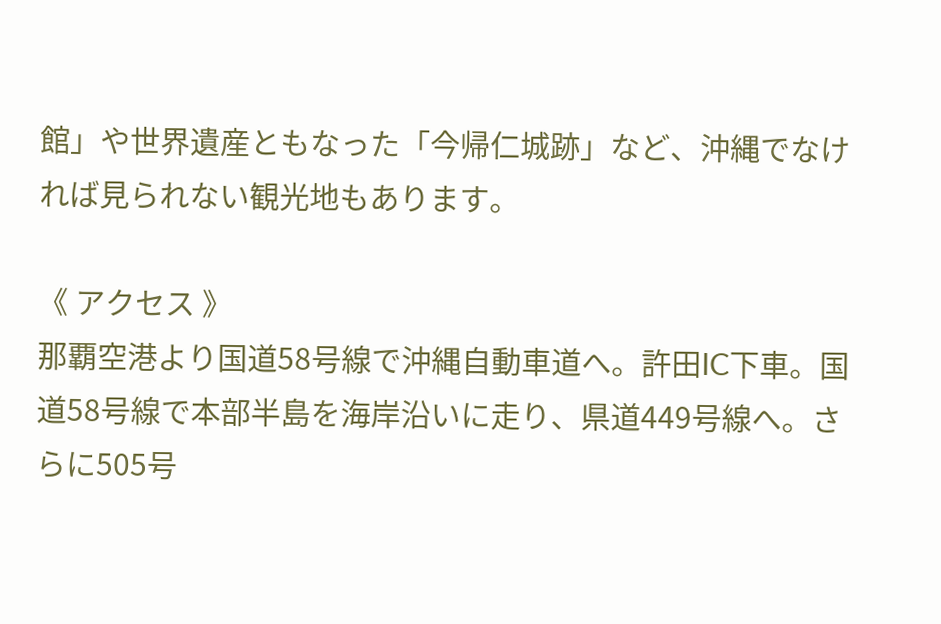館」や世界遺産ともなった「今帰仁城跡」など、沖縄でなければ見られない観光地もあります。

《 アクセス 》
那覇空港より国道58号線で沖縄自動車道へ。許田IC下車。国道58号線で本部半島を海岸沿いに走り、県道449号線へ。さらに505号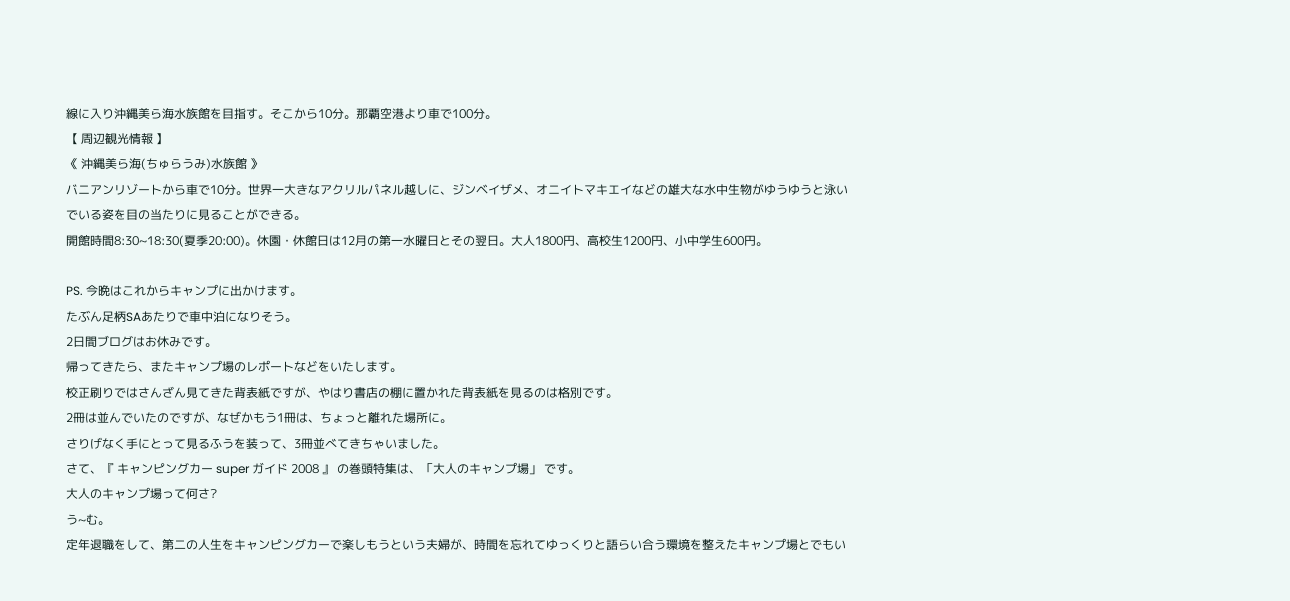線に入り沖縄美ら海水族館を目指す。そこから10分。那覇空港より車で100分。
【 周辺観光情報 】
《 沖縄美ら海(ちゅらうみ)水族館 》
バニアンリゾートから車で10分。世界一大きなアクリルパネル越しに、ジンベイザメ、オニイトマキエイなどの雄大な水中生物がゆうゆうと泳いでいる姿を目の当たりに見ることができる。
開館時間8:30~18:30(夏季20:00)。休園・休館日は12月の第一水曜日とその翌日。大人1800円、高校生1200円、小中学生600円。

PS. 今晩はこれからキャンプに出かけます。
たぶん足柄SAあたりで車中泊になりそう。
2日間ブログはお休みです。
帰ってきたら、またキャンプ場のレポートなどをいたします。
校正刷りではさんざん見てきた背表紙ですが、やはり書店の棚に置かれた背表紙を見るのは格別です。
2冊は並んでいたのですが、なぜかもう1冊は、ちょっと離れた場所に。
さりげなく手にとって見るふうを装って、3冊並べてきちゃいました。
さて、『 キャンピングカー super ガイド 2008 』 の巻頭特集は、「大人のキャンプ場」 です。
大人のキャンプ場って何さ?
う~む。
定年退職をして、第二の人生をキャンピングカーで楽しもうという夫婦が、時間を忘れてゆっくりと語らい合う環境を整えたキャンプ場とでもい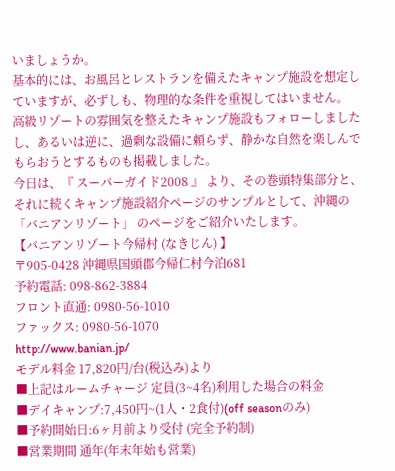いましょうか。
基本的には、お風呂とレストランを備えたキャンプ施設を想定していますが、必ずしも、物理的な条件を重視してはいません。
高級リゾートの雰囲気を整えたキャンプ施設もフォローしましたし、あるいは逆に、過剰な設備に頼らず、静かな自然を楽しんでもらおうとするものも掲載しました。
今日は、『 スーパーガイド2008 』 より、その巻頭特集部分と、それに続くキャンプ施設紹介ページのサンプルとして、沖縄の 「バニアンリゾート」 のページをご紹介いたします。
【バニアンリゾート今帰村 (なきじん) 】
〒905-0428 沖縄県国頭郡今帰仁村今泊681
予約電話: 098-862-3884
フロント直通: 0980-56-1010
ファックス: 0980-56-1070
http://www.banian.jp/
モデル料金 17,820円/台(税込み)より
■上記はルームチャージ 定員(3~4名)利用した場合の料金
■デイキャンプ:7,450円~(1人・2食付)(off seasonのみ)
■予約開始日:6ヶ月前より受付 (完全予約制)
■営業期間 通年(年末年始も営業)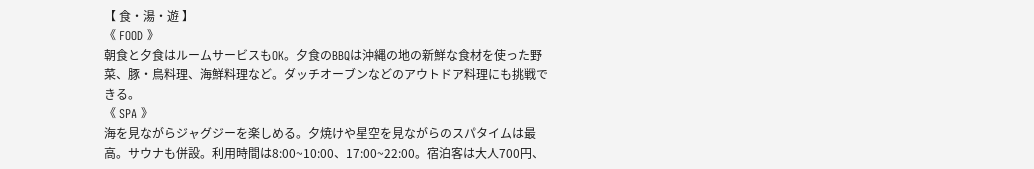【 食・湯・遊 】
《 FOOD 》
朝食と夕食はルームサービスもOK。夕食のBBQは沖縄の地の新鮮な食材を使った野菜、豚・鳥料理、海鮮料理など。ダッチオーブンなどのアウトドア料理にも挑戦できる。
《 SPA 》
海を見ながらジャグジーを楽しめる。夕焼けや星空を見ながらのスパタイムは最高。サウナも併設。利用時間は8:00~10:00、17:00~22:00。宿泊客は大人700円、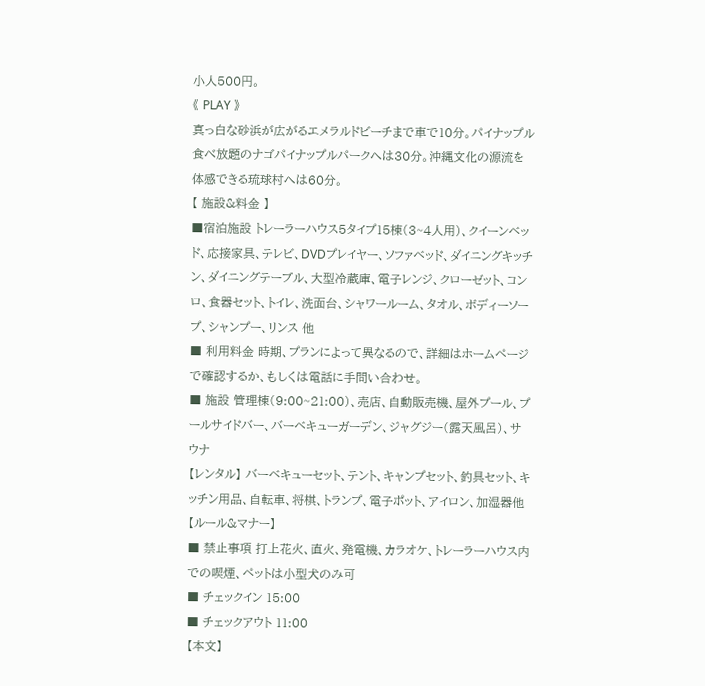小人500円。
《 PLAY 》
真っ白な砂浜が広がるエメラルドビーチまで車で10分。パイナップル食べ放題のナゴパイナップルパークへは30分。沖縄文化の源流を体感できる琉球村へは60分。
【 施設&料金 】
■宿泊施設 トレーラーハウス5タイプ15棟(3~4人用)、クイーンベッド、応接家具、テレビ、DVDプレイヤー、ソファベッド、ダイニングキッチン、ダイニングテーブル、大型冷蔵庫、電子レンジ、クローゼット、コンロ、食器セット、トイレ、洗面台、シャワールーム、タオル、ボディーソープ、シャンプー、リンス 他
■ 利用料金 時期、プランによって異なるので、詳細はホームページで確認するか、もしくは電話に手問い合わせ。
■ 施設 管理棟(9:00~21:00)、売店、自動販売機、屋外プール、プールサイドバー、バーベキューガーデン、ジャグジー(露天風呂)、サウナ
【レンタル】 バーベキューセット、テント、キャンプセット、釣具セット、キッチン用品、自転車、将棋、トランプ、電子ポット、アイロン、加湿器他
【ルール&マナー】
■ 禁止事項 打上花火、直火、発電機、カラオケ、トレーラーハウス内での喫煙、ペットは小型犬のみ可
■ チェックイン 15:00
■ チェックアウト 11:00
【本文】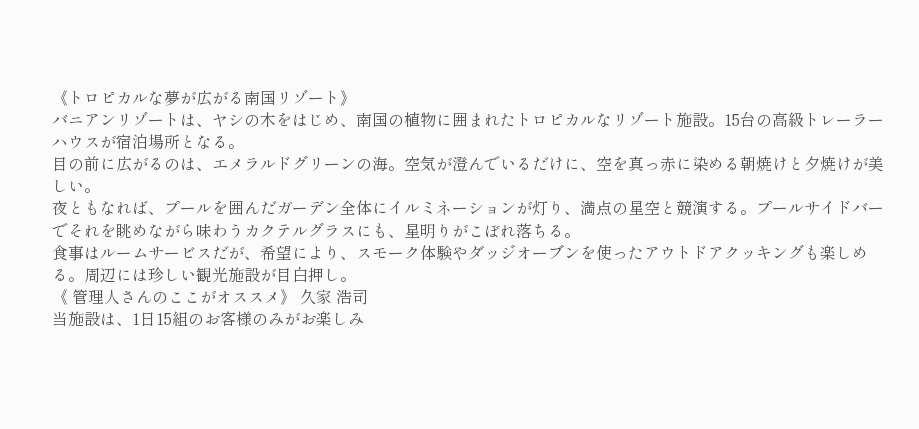《トロピカルな夢が広がる南国リゾート》
バニアンリゾートは、ヤシの木をはじめ、南国の植物に囲まれたトロピカルなリゾート施設。15台の高級トレーラーハウスが宿泊場所となる。
目の前に広がるのは、エメラルドグリーンの海。空気が澄んでいるだけに、空を真っ赤に染める朝焼けと夕焼けが美しい。
夜ともなれば、プールを囲んだガーデン全体にイルミネーションが灯り、満点の星空と競演する。プールサイドバーでそれを眺めながら味わうカクテルグラスにも、星明りがこぼれ落ちる。
食事はルームサービスだが、希望により、スモーク体験やダッジオーブンを使ったアウトドアクッキングも楽しめる。周辺には珍しい観光施設が目白押し。
《 管理人さんのここがオススメ》 久家 浩司
当施設は、1日15組のお客様のみがお楽しみ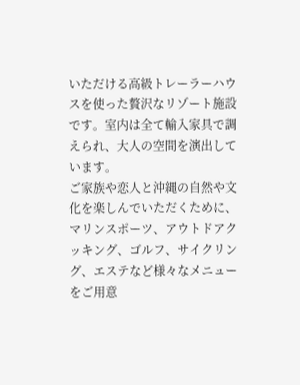いただける高級トレーラーハウスを使った贅沢なリゾート施設です。室内は全て輸入家具で調えられ、大人の空間を演出しています。
ご家族や恋人と沖縄の自然や文化を楽しんでいただくために、マリンスポーツ、アウトドアクッキング、ゴルフ、サイクリング、エステなど様々なメニューをご用意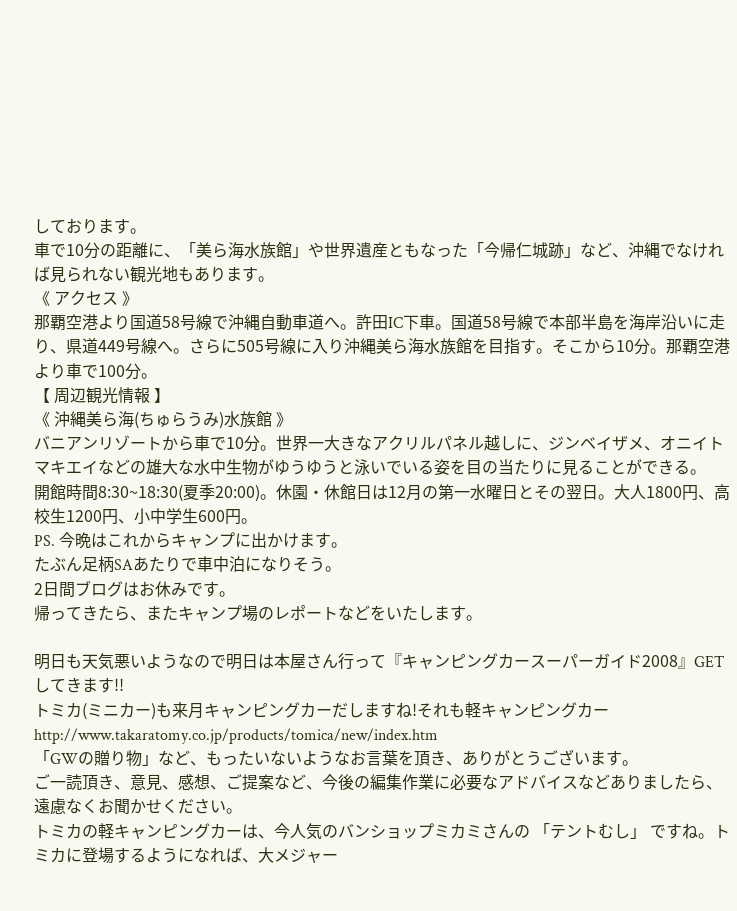しております。
車で10分の距離に、「美ら海水族館」や世界遺産ともなった「今帰仁城跡」など、沖縄でなければ見られない観光地もあります。
《 アクセス 》
那覇空港より国道58号線で沖縄自動車道へ。許田IC下車。国道58号線で本部半島を海岸沿いに走り、県道449号線へ。さらに505号線に入り沖縄美ら海水族館を目指す。そこから10分。那覇空港より車で100分。
【 周辺観光情報 】
《 沖縄美ら海(ちゅらうみ)水族館 》
バニアンリゾートから車で10分。世界一大きなアクリルパネル越しに、ジンベイザメ、オニイトマキエイなどの雄大な水中生物がゆうゆうと泳いでいる姿を目の当たりに見ることができる。
開館時間8:30~18:30(夏季20:00)。休園・休館日は12月の第一水曜日とその翌日。大人1800円、高校生1200円、小中学生600円。
PS. 今晩はこれからキャンプに出かけます。
たぶん足柄SAあたりで車中泊になりそう。
2日間ブログはお休みです。
帰ってきたら、またキャンプ場のレポートなどをいたします。

明日も天気悪いようなので明日は本屋さん行って『キャンピングカースーパーガイド2008』GETしてきます!!
トミカ(ミニカー)も来月キャンピングカーだしますね!それも軽キャンピングカー
http://www.takaratomy.co.jp/products/tomica/new/index.htm
「GWの贈り物」など、もったいないようなお言葉を頂き、ありがとうございます。
ご一読頂き、意見、感想、ご提案など、今後の編集作業に必要なアドバイスなどありましたら、遠慮なくお聞かせください。
トミカの軽キャンピングカーは、今人気のバンショップミカミさんの 「テントむし」 ですね。トミカに登場するようになれば、大メジャー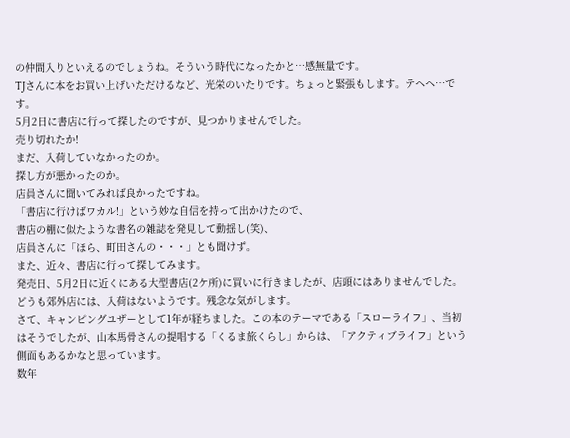の仲間入りといえるのでしょうね。そういう時代になったかと…感無量です。
TJさんに本をお買い上げいただけるなど、光栄のいたりです。ちょっと緊張もします。テヘヘ…です。
5月2日に書店に行って探したのですが、見つかりませんでした。
売り切れたか!
まだ、入荷していなかったのか。
探し方が悪かったのか。
店員さんに聞いてみれば良かったですね。
「書店に行けばワカル!」という妙な自信を持って出かけたので、
書店の棚に似たような書名の雑誌を発見して動揺し(笑)、
店員さんに「ほら、町田さんの・・・」とも聞けず。
また、近々、書店に行って探してみます。
発売日、5月2日に近くにある大型書店(2ケ所)に買いに行きましたが、店頭にはありませんでした。
どうも郊外店には、入荷はないようです。残念な気がします。
さて、キャンピングユザーとして1年が経ちました。この本のテーマである「スローライフ」、当初はそうでしたが、山本馬骨さんの提唱する「くるま旅くらし」からは、「アクティブライフ」という側面もあるかなと思っています。
数年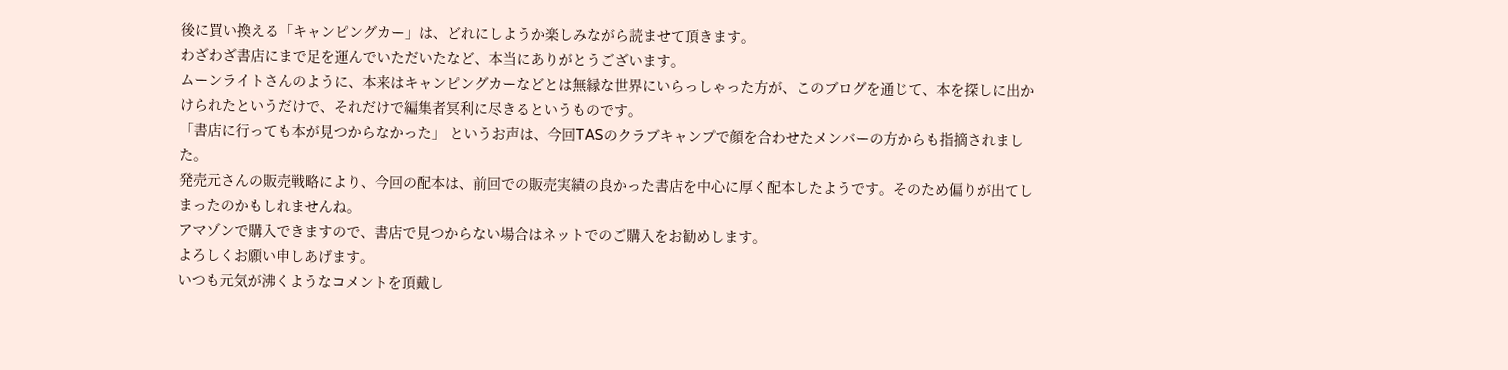後に買い換える「キャンピングカー」は、どれにしようか楽しみながら読ませて頂きます。
わざわざ書店にまで足を運んでいただいたなど、本当にありがとうございます。
ムーンライトさんのように、本来はキャンピングカーなどとは無縁な世界にいらっしゃった方が、このブログを通じて、本を探しに出かけられたというだけで、それだけで編集者冥利に尽きるというものです。
「書店に行っても本が見つからなかった」 というお声は、今回TASのクラブキャンプで顔を合わせたメンバーの方からも指摘されました。
発売元さんの販売戦略により、今回の配本は、前回での販売実績の良かった書店を中心に厚く配本したようです。そのため偏りが出てしまったのかもしれませんね。
アマゾンで購入できますので、書店で見つからない場合はネットでのご購入をお勧めします。
よろしくお願い申しあげます。
いつも元気が沸くようなコメントを頂戴し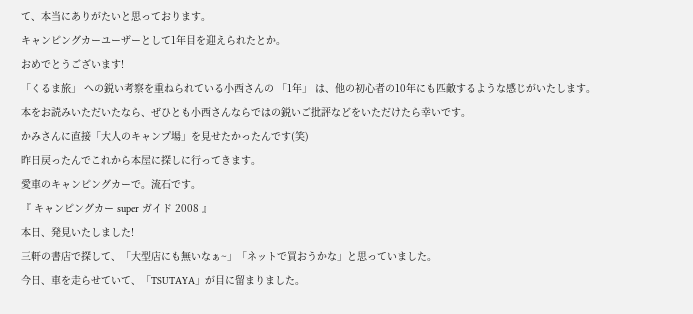て、本当にありがたいと思っております。
キャンピングカーユーザーとして1年目を迎えられたとか。
おめでとうございます!
「くるま旅」 への鋭い考察を重ねられている小西さんの 「1年」 は、他の初心者の10年にも匹敵するような感じがいたします。
本をお読みいただいたなら、ぜひとも小西さんならではの鋭いご批評などをいただけたら幸いです。
かみさんに直接「大人のキャンプ場」を見せたかったんです(笑)
昨日戻ったんでこれから本屋に探しに行ってきます。
愛車のキャンピングカーで。流石です。
『 キャンピングカー super ガイド 2008 』
本日、発見いたしました!
三軒の書店で探して、「大型店にも無いなぁ~」「ネットで買おうかな」と思っていました。
今日、車を走らせていて、「TSUTAYA」が目に留まりました。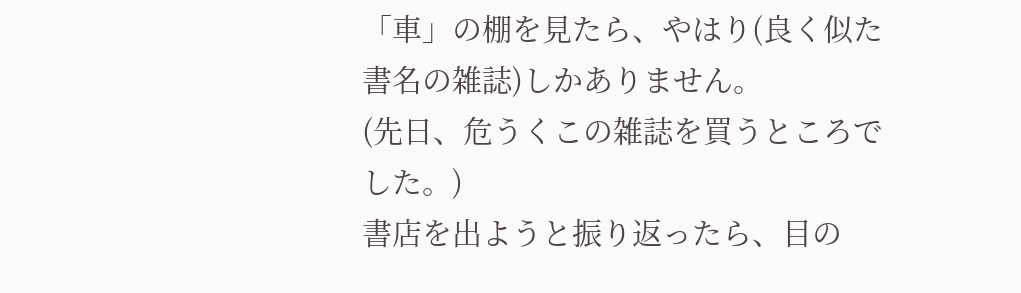「車」の棚を見たら、やはり(良く似た書名の雑誌)しかありません。
(先日、危うくこの雑誌を買うところでした。)
書店を出ようと振り返ったら、目の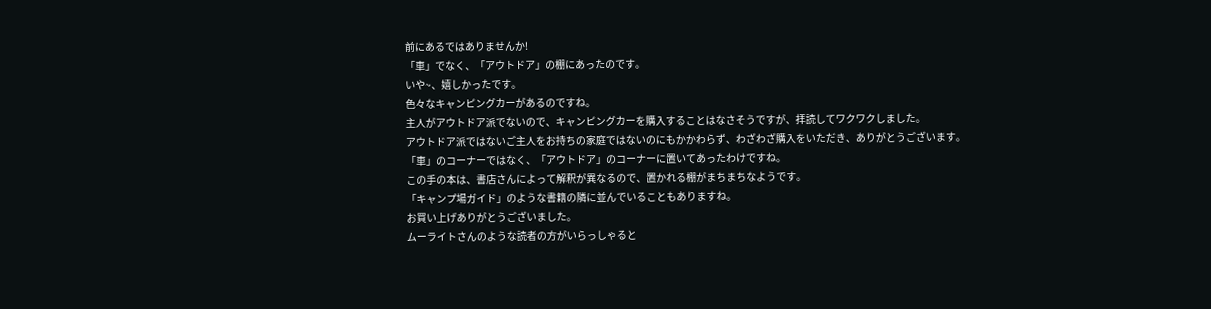前にあるではありませんか!
「車」でなく、「アウトドア」の棚にあったのです。
いや~、嬉しかったです。
色々なキャンピングカーがあるのですね。
主人がアウトドア派でないので、キャンピングカーを購入することはなさそうですが、拝読してワクワクしました。
アウトドア派ではないご主人をお持ちの家庭ではないのにもかかわらず、わざわざ購入をいただき、ありがとうございます。
「車」のコーナーではなく、「アウトドア」のコーナーに置いてあったわけですね。
この手の本は、書店さんによって解釈が異なるので、置かれる棚がまちまちなようです。
「キャンプ場ガイド」のような書籍の隣に並んでいることもありますね。
お買い上げありがとうございました。
ムーライトさんのような読者の方がいらっしゃると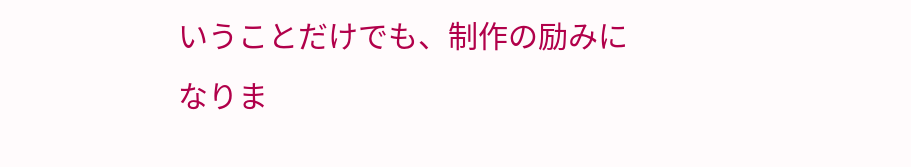いうことだけでも、制作の励みになりま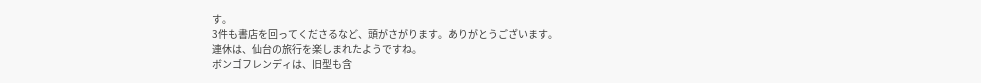す。
3件も書店を回ってくださるなど、頭がさがります。ありがとうございます。
連休は、仙台の旅行を楽しまれたようですね。
ボンゴフレンディは、旧型も含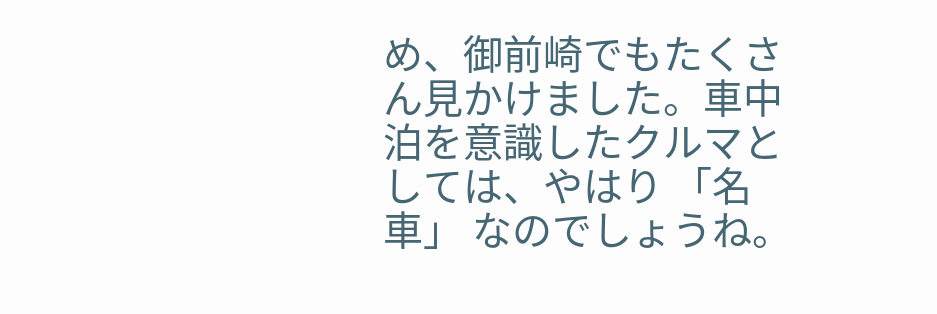め、御前崎でもたくさん見かけました。車中泊を意識したクルマとしては、やはり 「名車」 なのでしょうね。